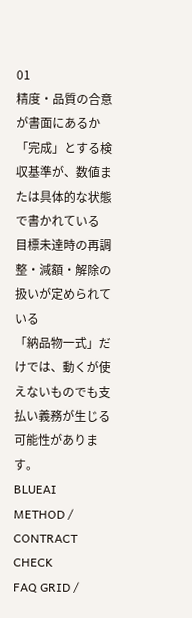01
精度・品質の合意が書面にあるか
「完成」とする検収基準が、数値または具体的な状態で書かれている
目標未達時の再調整・減額・解除の扱いが定められている
「納品物一式」だけでは、動くが使えないものでも支払い義務が生じる可能性があります。
BLUEAI METHOD / CONTRACT CHECK
FAQ GRID /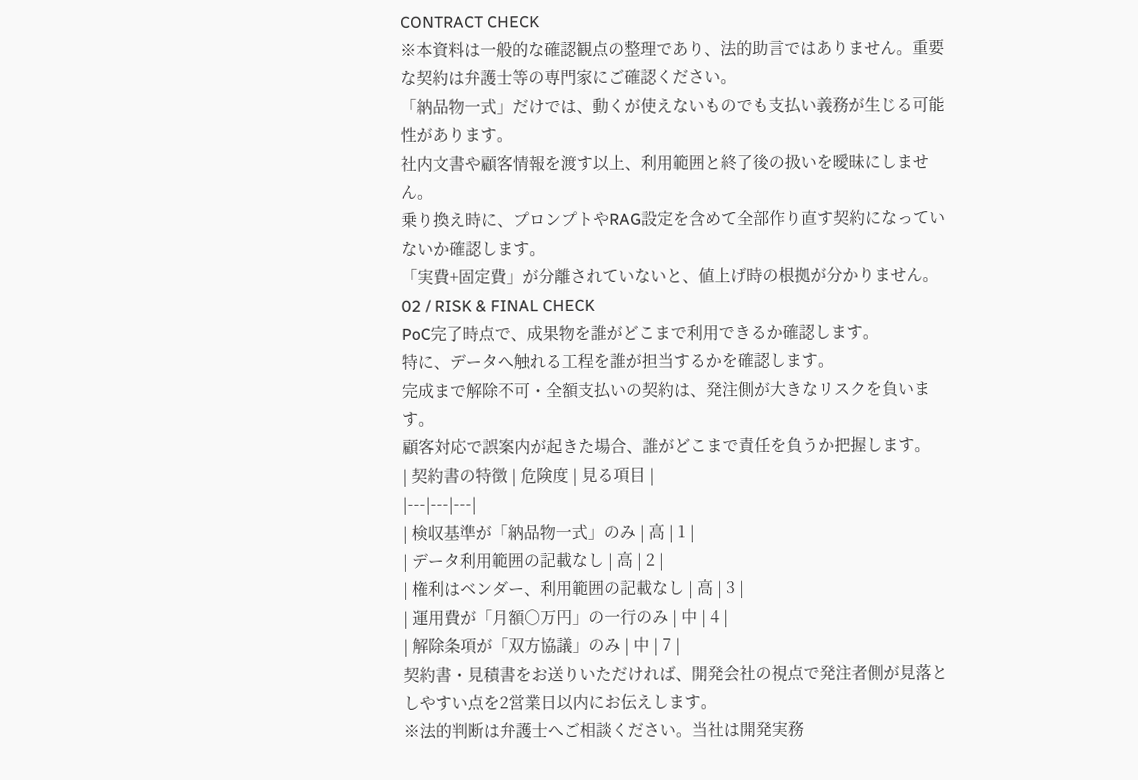CONTRACT CHECK
※本資料は一般的な確認観点の整理であり、法的助言ではありません。重要な契約は弁護士等の専門家にご確認ください。
「納品物一式」だけでは、動くが使えないものでも支払い義務が生じる可能性があります。
社内文書や顧客情報を渡す以上、利用範囲と終了後の扱いを曖昧にしません。
乗り換え時に、プロンプトやRAG設定を含めて全部作り直す契約になっていないか確認します。
「実費+固定費」が分離されていないと、値上げ時の根拠が分かりません。
02 / RISK & FINAL CHECK
PoC完了時点で、成果物を誰がどこまで利用できるか確認します。
特に、データへ触れる工程を誰が担当するかを確認します。
完成まで解除不可・全額支払いの契約は、発注側が大きなリスクを負います。
顧客対応で誤案内が起きた場合、誰がどこまで責任を負うか把握します。
| 契約書の特徴 | 危険度 | 見る項目 |
|---|---|---|
| 検収基準が「納品物一式」のみ | 高 | 1 |
| データ利用範囲の記載なし | 高 | 2 |
| 権利はベンダー、利用範囲の記載なし | 高 | 3 |
| 運用費が「月額○万円」の一行のみ | 中 | 4 |
| 解除条項が「双方協議」のみ | 中 | 7 |
契約書・見積書をお送りいただければ、開発会社の視点で発注者側が見落としやすい点を2営業日以内にお伝えします。
※法的判断は弁護士へご相談ください。当社は開発実務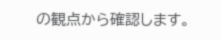の観点から確認します。